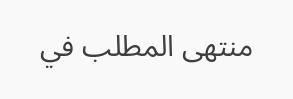منتهى المطلب في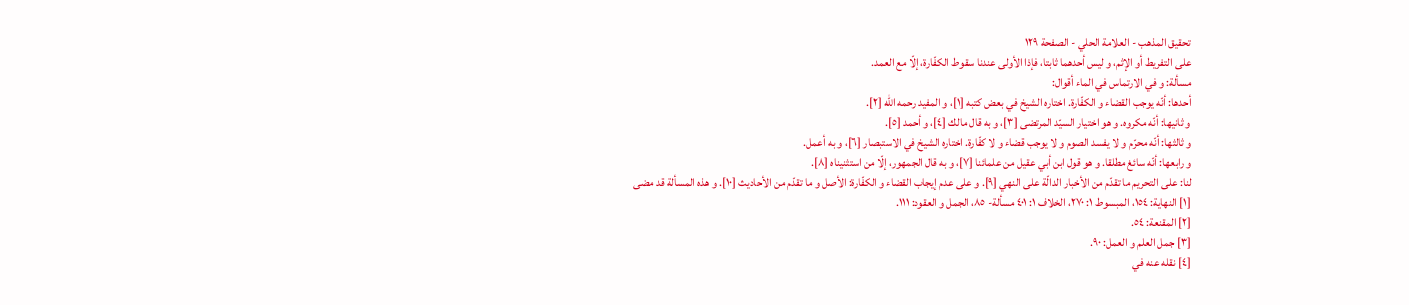تحقيق المذهب - العلامة الحلي - الصفحة ١٢٩
على التفريط أو الإثم، و ليس أحدهما ثابتا، فإذا الأولى عندنا سقوط الكفّارة، إلّا مع العمد.
مسألة: و في الارتماس في الماء أقوال:
أحدها: أنّه يوجب القضاء و الكفّارة. اختاره الشيخ في بعض كتبه [١]، و المفيد رحمه اللّه [٢].
و ثانيها: أنّه مكروه. و هو اختيار السيّد المرتضى [٣]، و به قال مالك [٤]، و أحمد [٥].
و ثالثها: أنّه محرّم و لا يفسد الصوم و لا يوجب قضاء و لا كفّارة. اختاره الشيخ في الاستبصار [٦]، و به أعمل.
و رابعها: أنّه سائغ مطلقا. و هو قول ابن أبي عقيل من علمائنا [٧]، و به قال الجمهور، إلّا من استثنيناه [٨].
لنا: على التحريم ما تقدّم من الأخبار الدالّة على النهي [٩]. و على عدم إيجاب القضاء و الكفّارة: الأصل و ما تقدّم من الأحاديث [١٠]. و هذه المسألة قد مضى
[١] النهاية: ١٥٤، المبسوط ١: ٢٧٠، الخلاف ١: ٤٠١ مسألة- ٨٥، الجمل و العقود: ١١١.
[٢] المقنعة: ٥٤.
[٣] جمل العلم و العمل: ٩٠.
[٤] نقله عنه في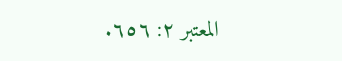المعتبر ٢: ٦٥٦.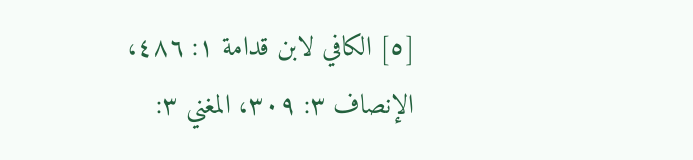[٥] الكافي لابن قدامة ١: ٤٨٦، الإنصاف ٣: ٣٠٩، المغني ٣: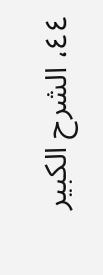٤٤، الشرح الكبير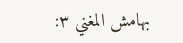بهامش المغني ٣: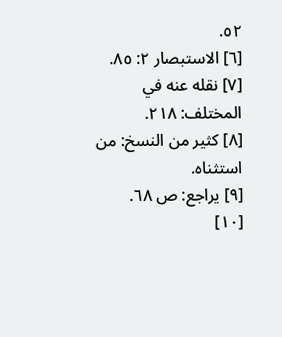٥٢.
[٦] الاستبصار ٢: ٨٥.
[٧] نقله عنه في المختلف: ٢١٨.
[٨] كثير من النسخ: من استثناه.
[٩] يراجع: ص ٦٨.
[١٠]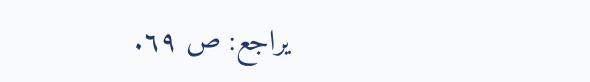يراجع: ص ٦٩.